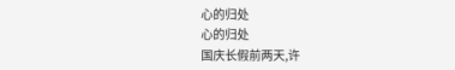心的归处
心的归处
国庆长假前两天,许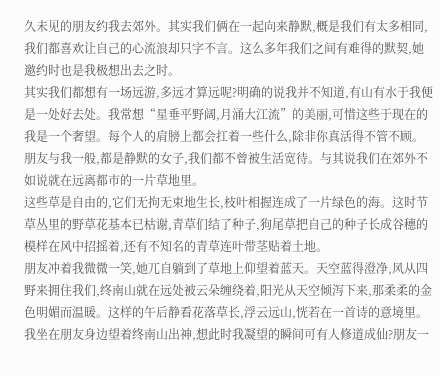久未见的朋友约我去郊外。其实我们俩在一起向来静默,概是我们有太多相同,我们都喜欢让自己的心流浪却只字不言。这么多年我们之间有难得的默契,她邀约时也是我极想出去之时。
其实我们都想有一场远游,多远才算远呢?明确的说我并不知道,有山有水于我便是一处好去处。我常想“星垂平野阔,月涌大江流”的美丽,可惜这些于现在的我是一个奢望。每个人的肩膀上都会扛着一些什么,除非你真活得不管不顾。
朋友与我一般,都是静默的女子,我们都不曾被生活宽待。与其说我们在郊外不如说就在远离都市的一片草地里。
这些草是自由的,它们无拘无束地生长,枝叶相握连成了一片绿色的海。这时节草丛里的野草花基本已枯谢,青草们结了种子,狗尾草把自己的种子长成谷穗的模样在风中招摇着,还有不知名的青草连叶带茎贴着土地。
朋友冲着我微微一笑,她兀自躺到了草地上仰望着蓝天。天空蓝得澄净,风从四野来拥住我们,终南山就在远处被云朵缠绕着,阳光从天空倾泻下来,那柔柔的金色明媚而温暖。这样的午后静看花落草长,浮云远山,恍若在一首诗的意境里。
我坐在朋友身边望着终南山出神,想此时我凝望的瞬间可有人修道成仙?朋友一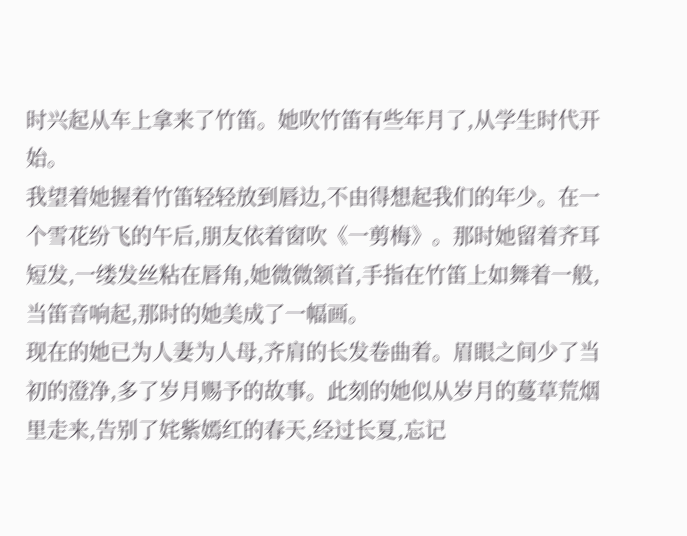时兴起从车上拿来了竹笛。她吹竹笛有些年月了,从学生时代开始。
我望着她握着竹笛轻轻放到唇边,不由得想起我们的年少。在一个雪花纷飞的午后,朋友依着窗吹《一剪梅》。那时她留着齐耳短发,一缕发丝粘在唇角,她微微颔首,手指在竹笛上如舞着一般,当笛音响起,那时的她美成了一幅画。
现在的她已为人妻为人母,齐肩的长发卷曲着。眉眼之间少了当初的澄净,多了岁月赐予的故事。此刻的她似从岁月的蔓草荒烟里走来,告别了姹紫嫣红的春天,经过长夏,忘记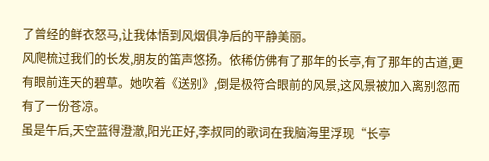了曾经的鲜衣怒马,让我体悟到风烟俱净后的平静美丽。
风爬梳过我们的长发,朋友的笛声悠扬。依稀仿佛有了那年的长亭,有了那年的古道,更有眼前连天的碧草。她吹着《送别》,倒是极符合眼前的风景,这风景被加入离别忽而有了一份苍凉。
虽是午后,天空蓝得澄澈,阳光正好,李叔同的歌词在我脑海里浮现“长亭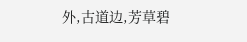外,古道边,芳草碧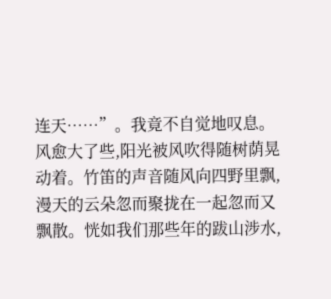连天……”。我竟不自觉地叹息。
风愈大了些,阳光被风吹得随树荫晃动着。竹笛的声音随风向四野里飘,漫天的云朵忽而聚拢在一起忽而又飘散。恍如我们那些年的跋山涉水,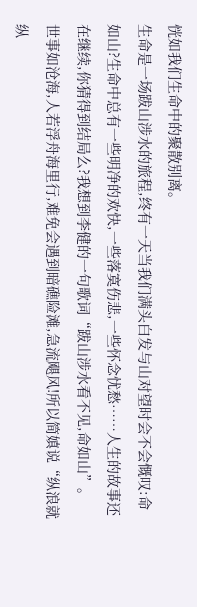恍如我们生命中的聚散别离。
生命是一场跋山涉水的旅程,终有一天当我们满头白发与山对望时会不会慨叹:命如山?生命中总有一些明净的欢快,一些落寞伤悲,一些怀念忧愁……人生的故事还在继续,你猜得到结局么?我想到李健的一句歌词“跋山涉水看不见,命如山”。
世事如沧海,人若浮舟海里行,难免会遇到暗礁险滩,急流飓风!所以简嫃说“纵浪就纵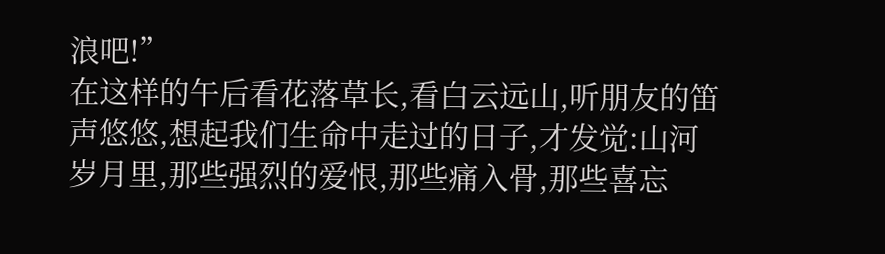浪吧!”
在这样的午后看花落草长,看白云远山,听朋友的笛声悠悠,想起我们生命中走过的日子,才发觉:山河岁月里,那些强烈的爱恨,那些痛入骨,那些喜忘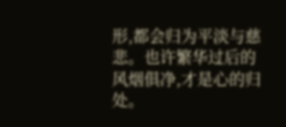形,都会归为平淡与慈悲。也许繁华过后的风烟俱净,才是心的归处。